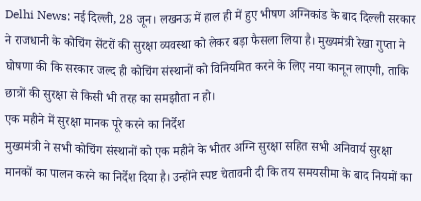Delhi News: नई दिल्ली, 28 जून। लखनऊ में हाल ही में हुए भीषण अग्निकांड के बाद दिल्ली सरकार ने राजधानी के कोचिंग सेंटरों की सुरक्षा व्यवस्था को लेकर बड़ा फैसला लिया है। मुख्यमंत्री रेखा गुप्ता ने घोषणा की कि सरकार जल्द ही कोचिंग संस्थानों को विनियमित करने के लिए नया कानून लाएगी, ताकि छात्रों की सुरक्षा से किसी भी तरह का समझौता न हो।
एक महीने में सुरक्षा मानक पूरे करने का निर्देश
मुख्यमंत्री ने सभी कोचिंग संस्थानों को एक महीने के भीतर अग्नि सुरक्षा सहित सभी अनिवार्य सुरक्षा मानकों का पालन करने का निर्देश दिया है। उन्होंने स्पष्ट चेतावनी दी कि तय समयसीमा के बाद नियमों का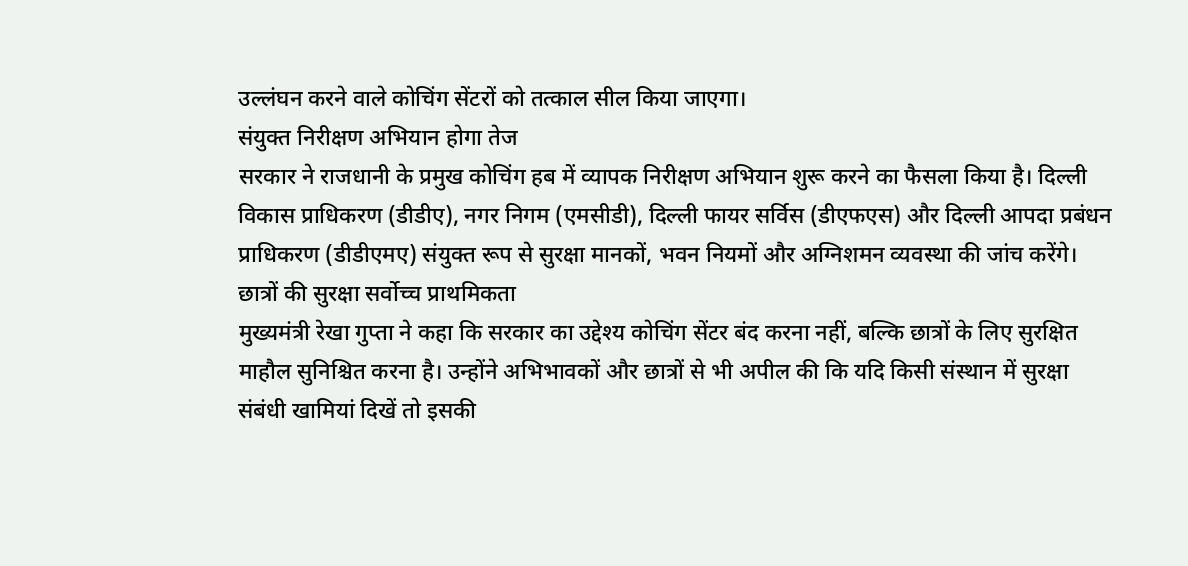उल्लंघन करने वाले कोचिंग सेंटरों को तत्काल सील किया जाएगा।
संयुक्त निरीक्षण अभियान होगा तेज
सरकार ने राजधानी के प्रमुख कोचिंग हब में व्यापक निरीक्षण अभियान शुरू करने का फैसला किया है। दिल्ली विकास प्राधिकरण (डीडीए), नगर निगम (एमसीडी), दिल्ली फायर सर्विस (डीएफएस) और दिल्ली आपदा प्रबंधन प्राधिकरण (डीडीएमए) संयुक्त रूप से सुरक्षा मानकों, भवन नियमों और अग्निशमन व्यवस्था की जांच करेंगे।
छात्रों की सुरक्षा सर्वोच्च प्राथमिकता
मुख्यमंत्री रेखा गुप्ता ने कहा कि सरकार का उद्देश्य कोचिंग सेंटर बंद करना नहीं, बल्कि छात्रों के लिए सुरक्षित माहौल सुनिश्चित करना है। उन्होंने अभिभावकों और छात्रों से भी अपील की कि यदि किसी संस्थान में सुरक्षा संबंधी खामियां दिखें तो इसकी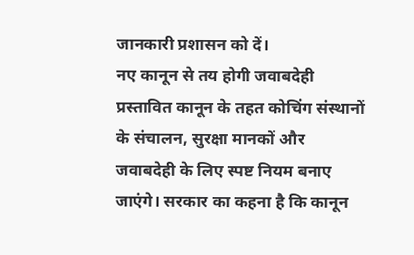जानकारी प्रशासन को दें।
नए कानून से तय होगी जवाबदेही
प्रस्तावित कानून के तहत कोचिंग संस्थानों के संचालन, सुरक्षा मानकों और जवाबदेही के लिए स्पष्ट नियम बनाए जाएंगे। सरकार का कहना है कि कानून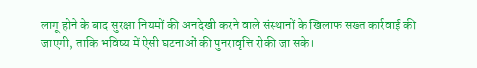लागू होने के बाद सुरक्षा नियमों की अनदेखी करने वाले संस्थानों के खिलाफ सख्त कार्रवाई की जाएगी, ताकि भविष्य में ऐसी घटनाओं की पुनरावृत्ति रोकी जा सके।